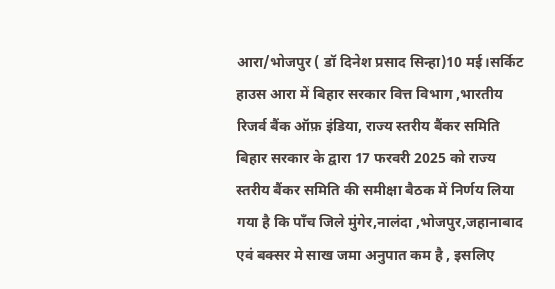आरा/भोजपुर ( डॉ दिनेश प्रसाद सिन्हा)10 मई।सर्किट हाउस आरा में बिहार सरकार वित्त विभाग ,भारतीय रिजर्व बैंक ऑफ़ इंडिया, राज्य स्तरीय बैंकर समिति बिहार सरकार के द्वारा 17 फरवरी 2025 को राज्य स्तरीय बैंकर समिति की समीक्षा बैठक में निर्णय लिया गया है कि पाँच जिले मुंगेर,नालंदा ,भोजपुर,जहानाबाद एवं बक्सर मे साख जमा अनुपात कम है , इसलिए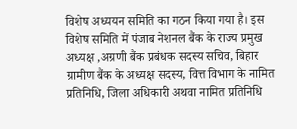विशेष अध्ययन समिति का गठन किया गया है। इस विशेष समिति में पंजाब नेशनल बैंक के राज्य प्रमुख अध्यक्ष ,अग्रणी बैंक प्रबंधक सदस्य सचिव, बिहार ग्रामीण बैंक के अध्यक्ष सदस्य, वित्त विभाग के नामित प्रतिनिधि, जिला अधिकारी अथवा नामित प्रतिनिधि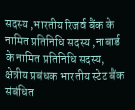सदस्य ,भारतीय रिजर्व बैंक के नामित प्रतिनिधि सदस्य ,नाबार्ड के नामित प्रतिनिधि सदस्य, क्षेत्रीय प्रबंधक भारतीय स्टेट बैंक संबंधित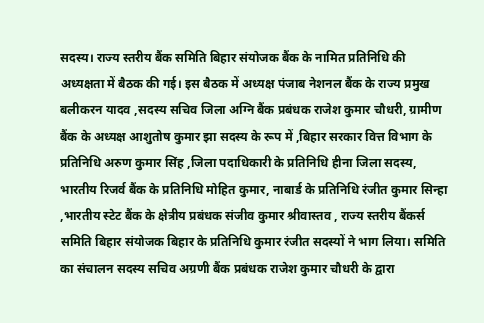सदस्य। राज्य स्तरीय बैंक समिति बिहार संयोजक बैंक के नामित प्रतिनिधि की अध्यक्षता में बैठक की गई। इस बैठक में अध्यक्ष पंजाब नेशनल बैंक के राज्य प्रमुख बलीकरन यादव ,सदस्य सचिव जिला अग्नि बैंक प्रबंधक राजेश कुमार चौधरी, ग्रामीण बैंक के अध्यक्ष आशुतोष कुमार झा सदस्य के रूप में ,बिहार सरकार वित्त विभाग के प्रतिनिधि अरुण कुमार सिंह ,जिला पदाधिकारी के प्रतिनिधि हीना जिला सदस्य, भारतीय रिजर्व बैंक के प्रतिनिधि मोहित कुमार, नाबार्ड के प्रतिनिधि रंजीत कुमार सिन्हा ,भारतीय स्टेट बैंक के क्षेत्रीय प्रबंधक संजीव कुमार श्रीवास्तव , राज्य स्तरीय बैंकर्स समिति बिहार संयोजक बिहार के प्रतिनिधि कुमार रंजीत सदस्यों ने भाग लिया। समिति का संचालन सदस्य सचिव अग्रणी बैंक प्रबंधक राजेश कुमार चौधरी के द्वारा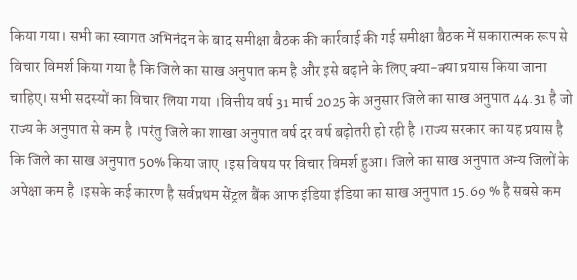किया गया। सभी का स्वागत अभिनंदन के बाद समीक्षा बैठक की कार्रवाई की गई समीक्षा बैठक में सकारात्मक रूप से विचार विमर्श किया गया है कि जिले का साख अनुपात कम है और इसे बढ़ाने के लिए क्या-क्या प्रयास किया जाना चाहिए। सभी सदस्यों का विचार लिया गया ।वित्तीय वर्ष 31 मार्च 2025 के अनुसार जिले का साख अनुपात 44.31 है जो राज्य के अनुपात से कम है ।परंतु जिले का शाखा अनुपात वर्ष दर वर्ष बढ़ोतरी हो रही है ।राज्य सरकार का यह प्रयास है कि जिले का साख अनुपात 50% किया जाए ।इस विषय पर विचार विमर्श हुआ। जिले का साख अनुपात अन्य जिलों के अपेक्षा कम है ।इसके कई कारण है सर्वप्रथम सेंट्रल बैंक आफ इंडिया इंडिया का साख अनुपात 15.69 % है सबसे कम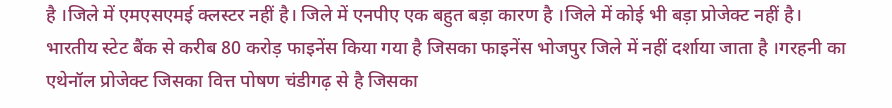है ।जिले में एमएसएमई क्लस्टर नहीं है। जिले में एनपीए एक बहुत बड़ा कारण है ।जिले में कोई भी बड़ा प्रोजेक्ट नहीं है। भारतीय स्टेट बैंक से करीब 80 करोड़ फाइनेंस किया गया है जिसका फाइनेंस भोजपुर जिले में नहीं दर्शाया जाता है ।गरहनी का एथेनॉल प्रोजेक्ट जिसका वित्त पोषण चंडीगढ़ से है जिसका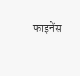फाइनेंस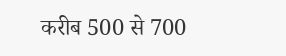करीब 500 से 700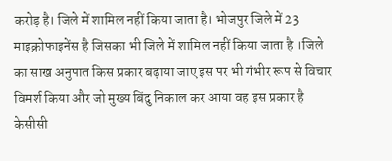करोड़ है। जिले में शामिल नहीं किया जाता है। भोजपुर जिले में 23 माइक्रोफाइनेंस है जिसका भी जिले में शामिल नहीं किया जाता है ।जिले का साख अनुपात किस प्रकार बढ़ाया जाए इस पर भी गंभीर रूप से विचार विमर्श किया और जो मुख्य बिंदु निकाल कर आया वह इस प्रकार है केसीसी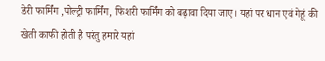डेरी फार्मिंग ,पोल्ट्री फार्मिंग, फिशरी फार्मिंग को बढ़ावा दिया जाए। यहां पर धान एवं गेहूं की खेती काफी होती है परंतु हमारे यहां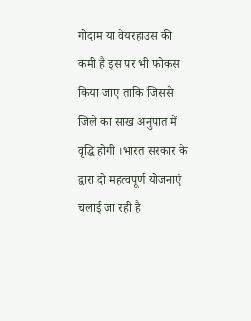गोदाम या वेयरहाउस की कमी है इस पर भी फोकस किया जाए ताकि जिससे जिले का साख अनुपात में वृद्धि होगी ।भारत सरकार के द्वारा दो महत्वपूर्ण योजनाएं चलाई जा रही है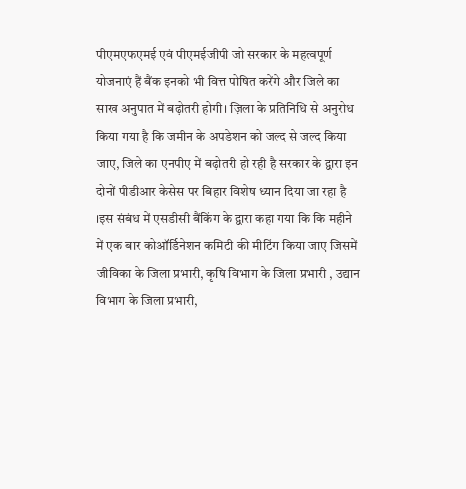पीएमएफएमई एवं पीएमईजीपी जो सरकार के महत्वपूर्ण योजनाएं हैं बैंक इनको भी वित्त पोषित करेंगे और जिले का साख अनुपात में बढ़ोतरी होगी। ज़िला के प्रतिनिधि से अनुरोध किया गया है कि जमीन के अपडेशन को जल्द से जल्द किया जाए, जिले का एनपीए में बढ़ोतरी हो रही है सरकार के द्वारा इन दोनों पीडीआर केसेस पर बिहार विशेष ध्यान दिया जा रहा है ।इस संबंध में एसडीसी बैंकिंग के द्वारा कहा गया कि कि महीने में एक बार कोऑर्डिनेशन कमिटी की मीटिंग किया जाए जिसमें जीविका के जिला प्रभारी, कृषि विभाग के जिला प्रभारी , उद्यान विभाग के जिला प्रभारी,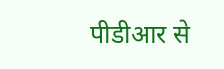पीडीआर से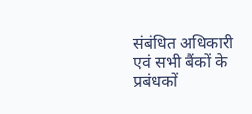संबंधित अधिकारी एवं सभी बैंकों के प्रबंधकों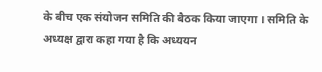के बीच एक संयोजन समिति की बैठक किया जाएगा । समिति के अध्यक्ष द्वारा कहा गया है कि अध्ययन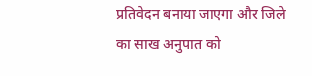प्रतिवेदन बनाया जाएगा और जिले का साख अनुपात को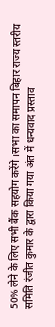50% लेने के लिए सभी बैंक सहयोग करेंगे ।सभा का समापन बिहार राज्य स्तरीय समिति रंजीत कुमार के द्वारा किया गया अंत में धन्यवाद प्रस्ताव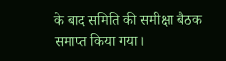के बाद समिति की समीक्षा बैठक समाप्त किया गया।